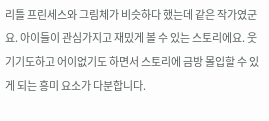리틀 프린세스와 그림체가 비슷하다 했는데 같은 작가였군요. 아이들이 관심가지고 재밌게 볼 수 있는 스토리에요. 웃기기도하고 어이없기도 하면서 스토리에 금방 몰입할 수 있게 되는 흥미 요소가 다분합니다.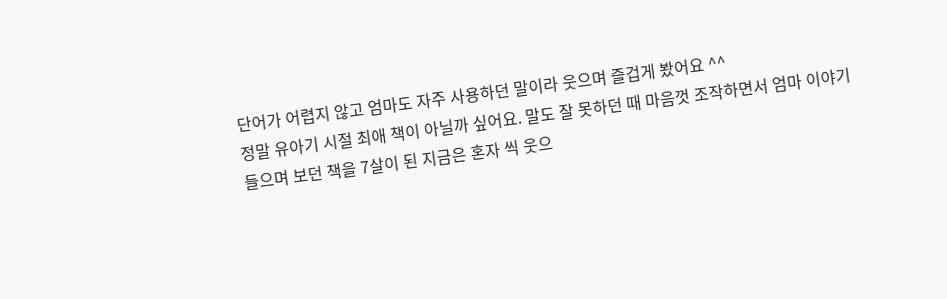단어가 어렵지 않고 엄마도 자주 사용하던 말이라 웃으며 즐겁게 봤어요 ^^
정말 유아기 시절 최애 책이 아닐까 싶어요. 말도 잘 못하던 때 마음껏 조작하면서 엄마 이야기 들으며 보던 책을 7살이 된 지금은 혼자 씩 웃으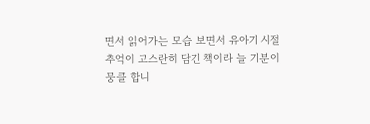면서 읽어가는 모습 보면서 유아기 시절 추억이 고스란히 담긴 책이라 늘 기분이 뭉클 합니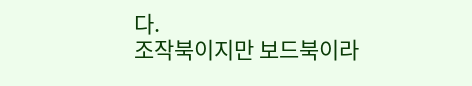다.
조작북이지만 보드북이라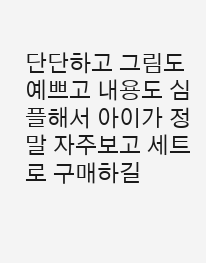단단하고 그림도 예쁘고 내용도 심플해서 아이가 정말 자주보고 세트로 구매하길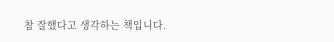참 잘했다고 생각하는 책입니다.